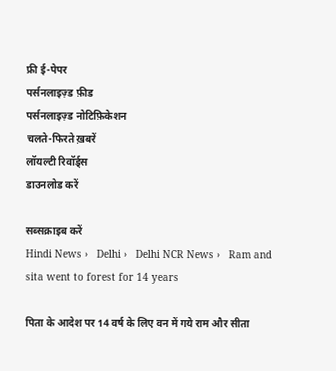फ्री ई-पेपर
पर्सनलाइज़्ड फ़ीड
पर्सनलाइज़्ड नोटिफ़िकेशन
चलते-फिरते ख़बरें
लॉयल्टी रिवॉर्ड्स
डाउनलोड करें

सब्सक्राइब करें
Hindi News ›   Delhi ›   Delhi NCR News ›   Ram and sita went to forest for 14 years

पिता के आदेश पर 14 वर्ष के लिए वन में गये राम और सीता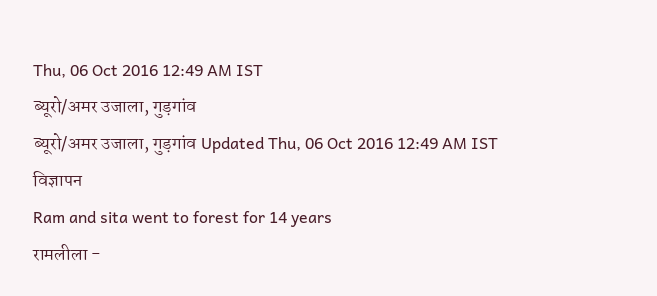Thu, 06 Oct 2016 12:49 AM IST
ब्यूरो/अमर उजाला, गुड़गांव
ब्यूरो/अमर उजाला, गुड़गांव Updated Thu, 06 Oct 2016 12:49 AM IST
विज्ञापन
Ram and sita went to forest for 14 years
रामलीला -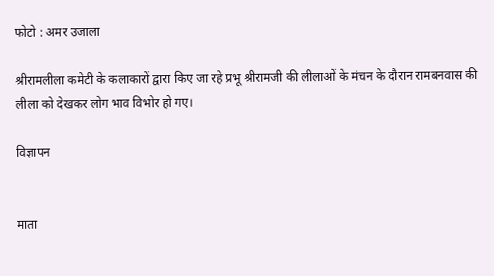फोटो : अमर उजाला

श्रीरामलीला कमेटी के कलाकारों द्वारा किए जा रहे प्रभू श्रीरामजी की लीलाओं के मंचन के दौरान रामबनवास की लीला को देखकर लोग भाव विभोर हो गए।

विज्ञापन


माता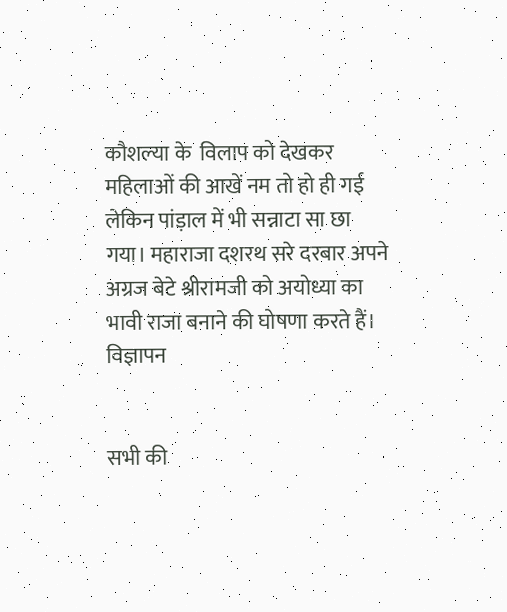कौशल्या के  विलाप को देखकर महिलाओं की आखें नम तो हो ही गई लेकिन पांड़ाल में भी सन्नाटा सा छा गया। महाराजा दशरथ सरे दरबार अपने अग्रज बेटे श्रीरामजी को अयोध्या का भावी राजा बनाने की घोषणा करते हैं।
विज्ञापन


सभी की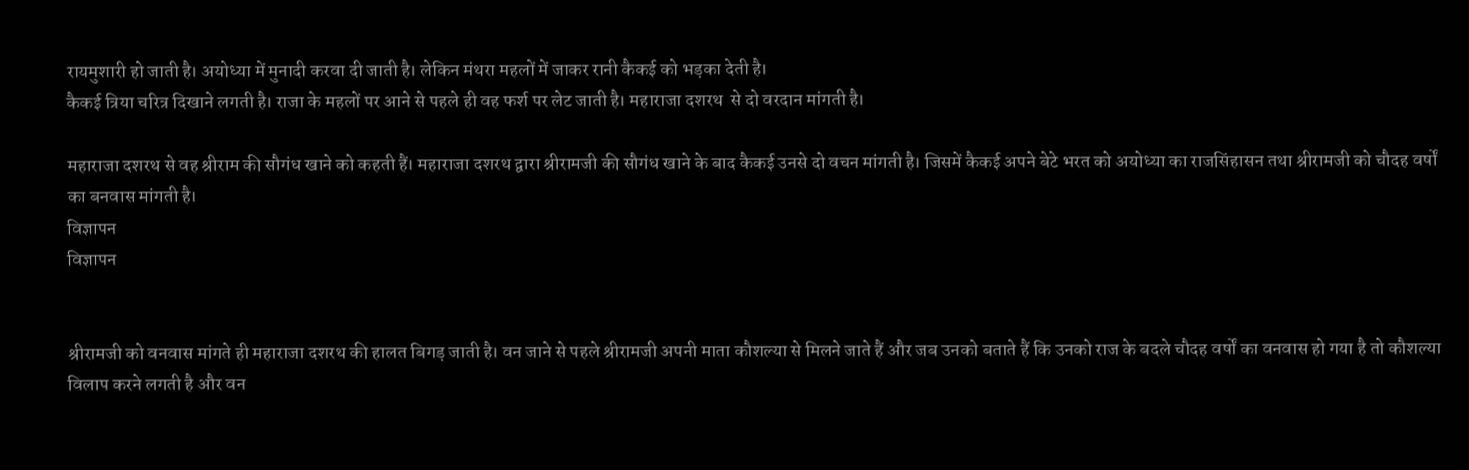रायमुशारी हो जाती है। अयोध्या में मुनादी करवा दी जाती है। लेकिन मंथरा महलों में जाकर रानी कैकई को भड़का देती है।
कैकई त्रिया चरित्र दिखाने लगती है। राजा के महलों पर आने से पहले ही वह फर्श पर लेट जाती है। महाराजा दशरथ  से दो वरदान मांगती है।

महाराजा दशरथ से वह श्रीराम की सौगंध खाने को कहती हैं। महाराजा दशरथ द्वारा श्रीरामजी की सौगंध खाने के बाद कैकई उनसे दो वचन मांगती है। जिसमें कैकई अपने बेटे भरत को अयोध्या का राजसिंहासन तथा श्रीरामजी को चौदह वर्षों का बनवास मांगती है।
विज्ञापन
विज्ञापन


श्रीरामजी को वनवास मांगते ही महाराजा दशरथ की हालत बिगड़ जाती है। वन जाने से पहले श्रीरामजी अपनी माता कौशल्या से मिलने जाते हैं और जब उनको बताते हैं कि उनको राज के बदले चौदह वर्षों का वनवास हो गया है तो कौशल्या विलाप करने लगती है और वन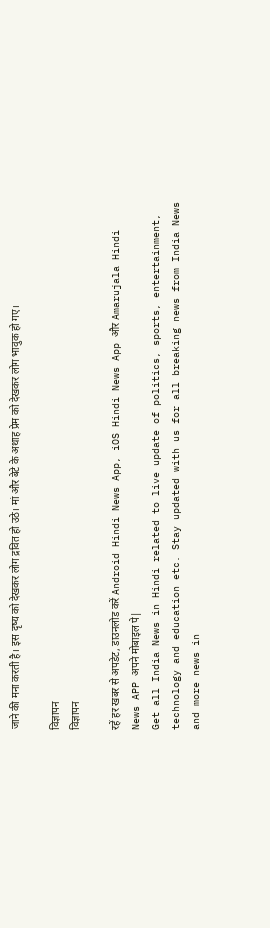जाने की मना करती है। इस दृष्य को देखकर लोग द्रवित हो उठे। मां और बेटे के अथाह प्रेम को देखकर लोग भावुक हो गए।

विज्ञापन
विज्ञापन

रहें हर खबर से अपडेट, डाउनलोड करें Android Hindi News App, iOS Hindi News App और Amarujala Hindi News APP अपने मोबाइल पे|
Get all India News in Hindi related to live update of politics, sports, entertainment, technology and education etc. Stay updated with us for all breaking news from India News and more news in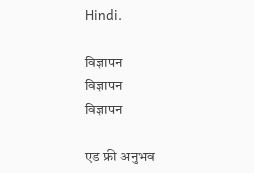Hindi.

विज्ञापन
विज्ञापन
विज्ञापन

एड फ्री अनुभव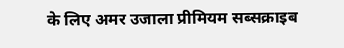के लिए अमर उजाला प्रीमियम सब्सक्राइब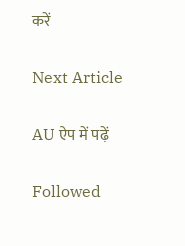करें

Next Article

AU ऐप में पढ़ें

Followed